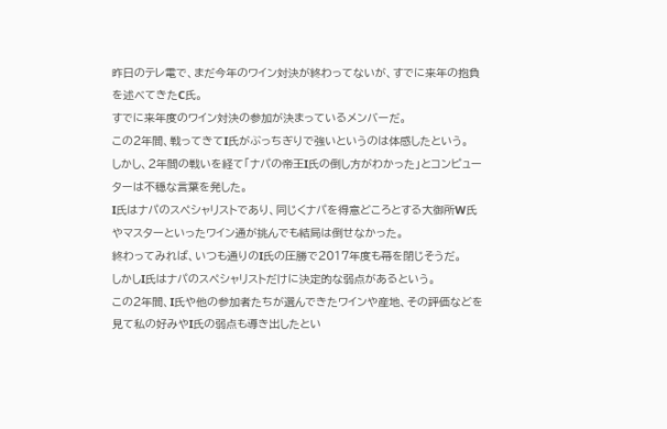昨日のテレ電で、まだ今年のワイン対決が終わってないが、すでに来年の抱負を述べてきたC氏。
すでに来年度のワイン対決の参加が決まっているメンバーだ。
この2年間、戦ってきてI氏がぶっちぎりで強いというのは体感したという。
しかし、2年間の戦いを経て「ナパの帝王I氏の倒し方がわかった」とコンピューターは不穏な言葉を発した。
I氏はナパのスペシャリストであり、同じくナパを得意どころとする大御所W氏やマスターといったワイン通が挑んでも結局は倒せなかった。
終わってみれば、いつも通りのI氏の圧勝で2017年度も幕を閉じそうだ。
しかしI氏はナパのスペシャリストだけに決定的な弱点があるという。
この2年間、I氏や他の参加者たちが選んできたワインや産地、その評価などを見て私の好みやI氏の弱点も導き出したとい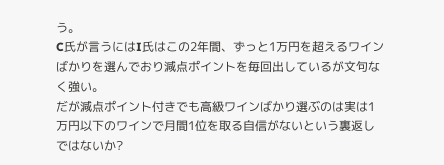う。
C氏が言うにはI氏はこの2年間、ずっと1万円を超えるワインばかりを選んでおり減点ポイントを毎回出しているが文句なく強い。
だが減点ポイント付きでも高級ワインばかり選ぶのは実は1万円以下のワインで月間1位を取る自信がないという裏返しではないか?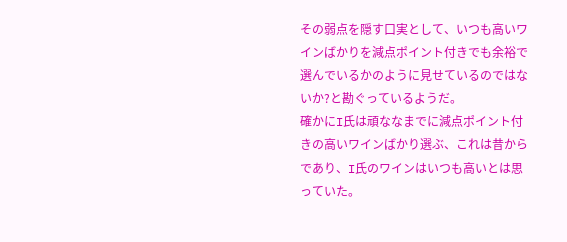その弱点を隠す口実として、いつも高いワインばかりを減点ポイント付きでも余裕で選んでいるかのように見せているのではないか?と勘ぐっているようだ。
確かにI氏は頑ななまでに減点ポイント付きの高いワインばかり選ぶ、これは昔からであり、I氏のワインはいつも高いとは思っていた。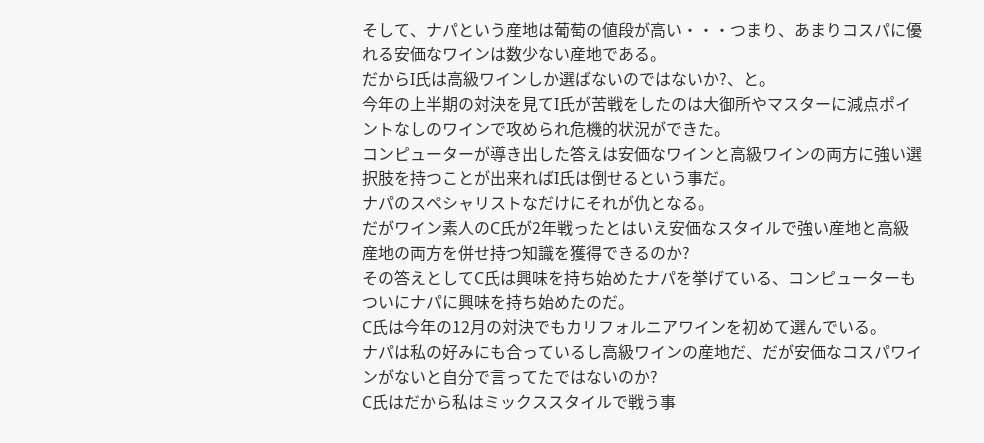そして、ナパという産地は葡萄の値段が高い・・・つまり、あまりコスパに優れる安価なワインは数少ない産地である。
だからI氏は高級ワインしか選ばないのではないか?、と。
今年の上半期の対決を見てI氏が苦戦をしたのは大御所やマスターに減点ポイントなしのワインで攻められ危機的状況ができた。
コンピューターが導き出した答えは安価なワインと高級ワインの両方に強い選択肢を持つことが出来ればI氏は倒せるという事だ。
ナパのスペシャリストなだけにそれが仇となる。
だがワイン素人のC氏が2年戦ったとはいえ安価なスタイルで強い産地と高級産地の両方を併せ持つ知識を獲得できるのか?
その答えとしてC氏は興味を持ち始めたナパを挙げている、コンピューターもついにナパに興味を持ち始めたのだ。
C氏は今年の12月の対決でもカリフォルニアワインを初めて選んでいる。
ナパは私の好みにも合っているし高級ワインの産地だ、だが安価なコスパワインがないと自分で言ってたではないのか?
C氏はだから私はミックススタイルで戦う事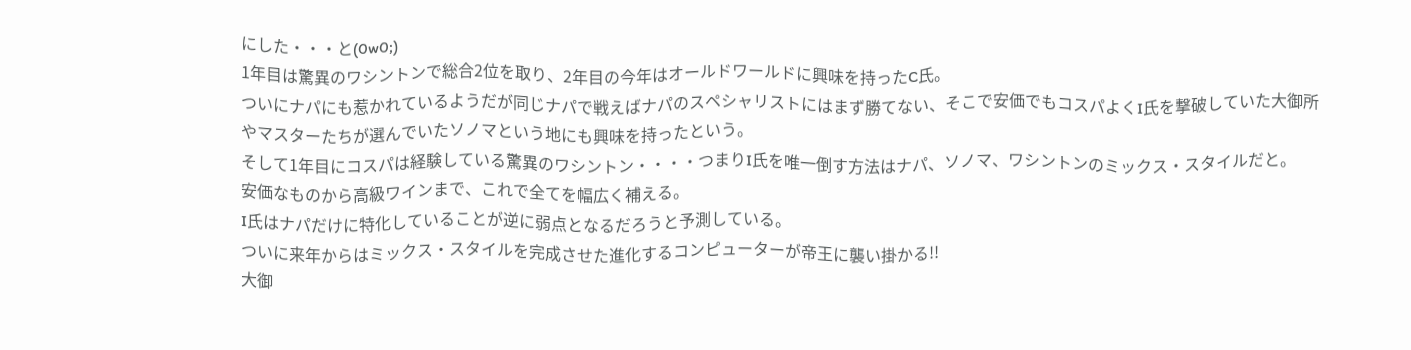にした・・・と(0w0;)
1年目は驚異のワシントンで総合2位を取り、2年目の今年はオールドワールドに興味を持ったC氏。
ついにナパにも惹かれているようだが同じナパで戦えばナパのスペシャリストにはまず勝てない、そこで安価でもコスパよくI氏を撃破していた大御所やマスターたちが選んでいたソノマという地にも興味を持ったという。
そして1年目にコスパは経験している驚異のワシントン・・・・つまりI氏を唯一倒す方法はナパ、ソノマ、ワシントンのミックス・スタイルだと。
安価なものから高級ワインまで、これで全てを幅広く補える。
I氏はナパだけに特化していることが逆に弱点となるだろうと予測している。
ついに来年からはミックス・スタイルを完成させた進化するコンピューターが帝王に襲い掛かる!!
大御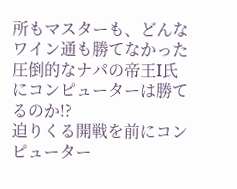所もマスターも、どんなワイン通も勝てなかった圧倒的なナパの帝王I氏にコンピューターは勝てるのか!?
迫りくる開戦を前にコンピューター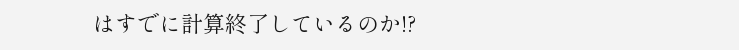はすでに計算終了しているのか!?